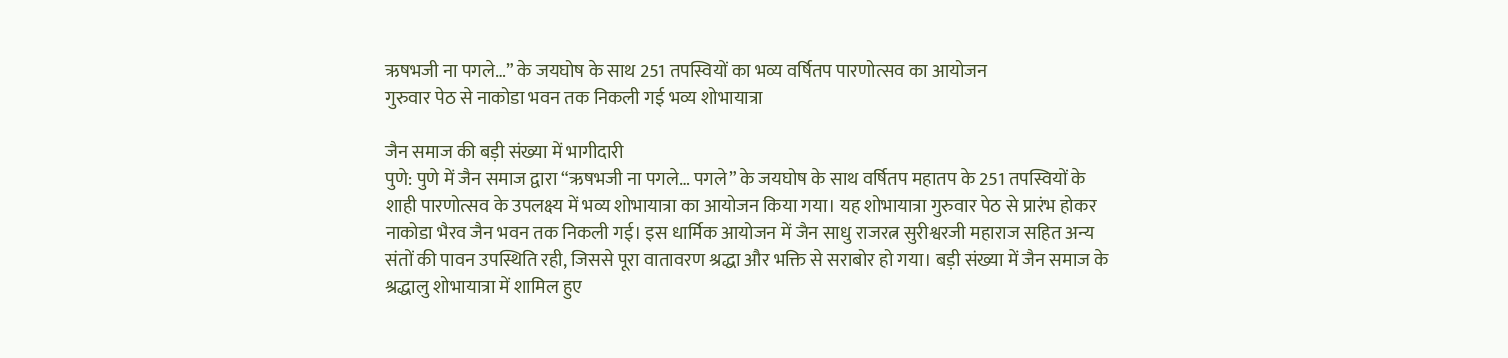ऋषभजी ना पगले…” के जयघोष के साथ 251 तपस्वियों का भव्य वर्षितप पारणोत्सव का आयोजन
गुरुवार पेठ से नाकोडा भवन तक निकली गई भव्य शोभायात्रा

जैन समाज की बड़ी संख्या में भागीदारी
पुणे: पुणे में जैन समाज द्वारा “ऋषभजी ना पगले… पगले” के जयघोष के साथ वर्षितप महातप के 251 तपस्वियों के शाही पारणोत्सव के उपलक्ष्य में भव्य शोभायात्रा का आयोजन किया गया। यह शोभायात्रा गुरुवार पेठ से प्रारंभ होकर नाकोडा भैरव जैन भवन तक निकली गई। इस धार्मिक आयोजन में जैन साधु राजरत्न सुरीश्वरजी महाराज सहित अन्य संतों की पावन उपस्थिति रही, जिससे पूरा वातावरण श्रद्धा और भक्ति से सराबोर हो गया। बड़ी संख्या में जैन समाज के श्रद्धालु शोभायात्रा में शामिल हुए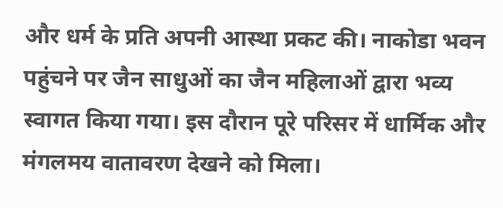और धर्म के प्रति अपनी आस्था प्रकट की। नाकोडा भवन पहुंचने पर जैन साधुओं का जैन महिलाओं द्वारा भव्य स्वागत किया गया। इस दौरान पूरे परिसर में धार्मिक और मंगलमय वातावरण देखने को मिला।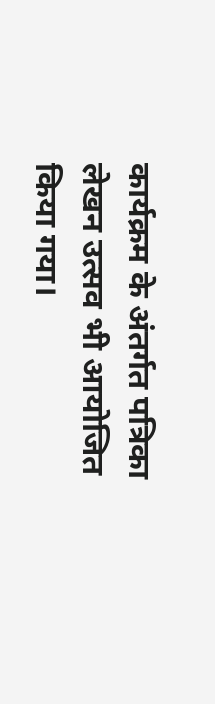कार्यक्रम के अंतर्गत पत्रिका लेखन उत्सव भी आयोजित किया गया।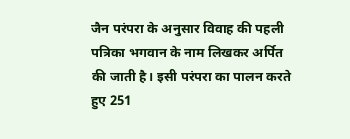जैन परंपरा के अनुसार विवाह की पहली पत्रिका भगवान के नाम लिखकर अर्पित की जाती है। इसी परंपरा का पालन करते हुए 251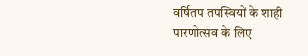वर्षितप तपस्वियों के शाही पारणोत्सव के लिए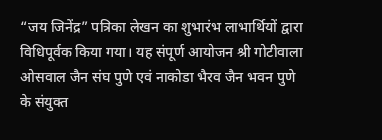“जय जिनेंद्र” पत्रिका लेखन का शुभारंभ लाभार्थियों द्वारा विधिपूर्वक किया गया। यह संपूर्ण आयोजन श्री गोटीवाला ओसवाल जैन संघ पुणे एवं नाकोडा भैरव जैन भवन पुणे के संयुक्त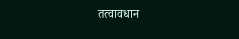तत्वावधान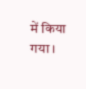में किया गया।